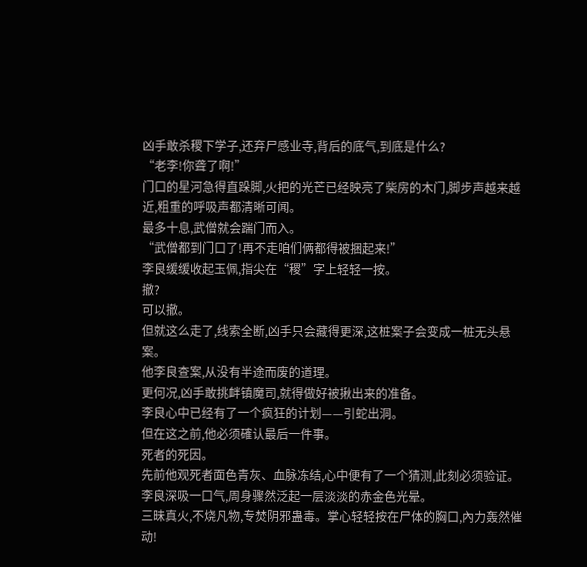凶手敢杀稷下学子,还弃尸感业寺,背后的底气,到底是什么?
“老李!你聋了啊!”
门口的星河急得直跺脚,火把的光芒已经映亮了柴房的木门,脚步声越来越近,粗重的呼吸声都清晰可闻。
最多十息,武僧就会踹门而入。
“武僧都到门口了!再不走咱们俩都得被捆起来!”
李良缓缓收起玉佩,指尖在“稷”字上轻轻一按。
撤?
可以撤。
但就这么走了,线索全断,凶手只会藏得更深,这桩案子会变成一桩无头悬案。
他李良查案,从没有半途而废的道理。
更何况,凶手敢挑衅镇魔司,就得做好被揪出来的准备。
李良心中已经有了一个疯狂的计划——引蛇出洞。
但在这之前,他必须確认最后一件事。
死者的死因。
先前他观死者面色青灰、血脉冻结,心中便有了一个猜测,此刻必须验证。
李良深吸一口气,周身骤然泛起一层淡淡的赤金色光晕。
三昧真火,不烧凡物,专焚阴邪蛊毒。掌心轻轻按在尸体的胸口,內力轰然催动!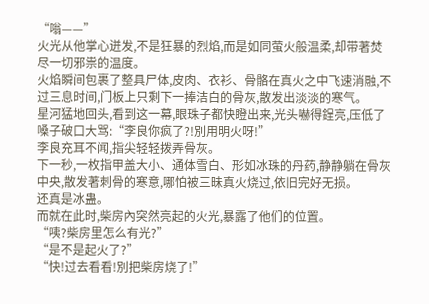“嗡——”
火光从他掌心迸发,不是狂暴的烈焰,而是如同萤火般温柔,却带著焚尽一切邪祟的温度。
火焰瞬间包裹了整具尸体,皮肉、衣衫、骨骼在真火之中飞速消融,不过三息时间,门板上只剩下一捧洁白的骨灰,散发出淡淡的寒气。
星河猛地回头,看到这一幕,眼珠子都快瞪出来,光头嚇得鋥亮,压低了嗓子破口大骂:“李良你疯了?!別用明火呀!”
李良充耳不闻,指尖轻轻拨弄骨灰。
下一秒,一枚指甲盖大小、通体雪白、形如冰珠的丹药,静静躺在骨灰中央,散发著刺骨的寒意,哪怕被三昧真火烧过,依旧完好无损。
还真是冰蛊。
而就在此时,柴房內突然亮起的火光,暴露了他们的位置。
“咦?柴房里怎么有光?”
“是不是起火了?”
“快!过去看看!別把柴房烧了!”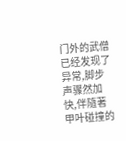门外的武僧已经发现了异常,脚步声骤然加快,伴隨著甲叶碰撞的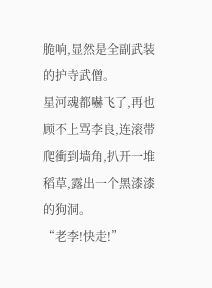脆响,显然是全副武装的护寺武僧。
星河魂都嚇飞了,再也顾不上骂李良,连滚带爬衝到墙角,扒开一堆稻草,露出一个黑漆漆的狗洞。
“老李!快走!”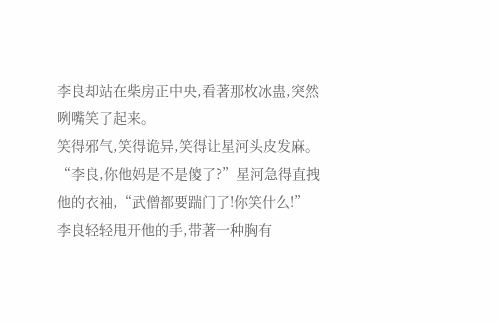李良却站在柴房正中央,看著那枚冰蛊,突然咧嘴笑了起来。
笑得邪气,笑得诡异,笑得让星河头皮发麻。
“李良,你他妈是不是傻了?”星河急得直拽他的衣袖,“武僧都要踹门了!你笑什么!”
李良轻轻甩开他的手,带著一种胸有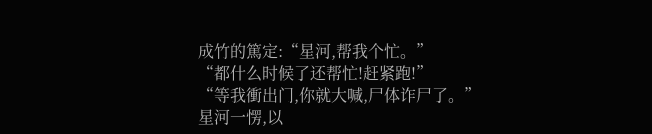成竹的篤定:“星河,帮我个忙。”
“都什么时候了还帮忙!赶紧跑!”
“等我衝出门,你就大喊,尸体诈尸了。”
星河一愣,以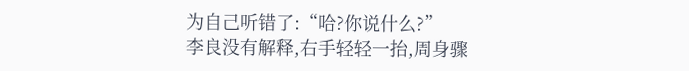为自己听错了:“哈?你说什么?”
李良没有解释,右手轻轻一抬,周身骤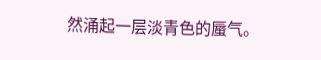然涌起一层淡青色的蜃气。